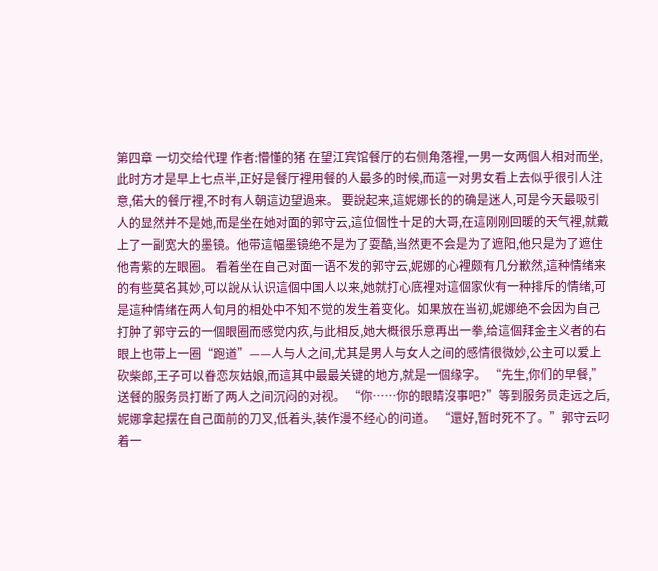第四章 一切交给代理 作者:懵懂的猪 在望江宾馆餐厅的右侧角落裡,一男一女两個人相对而坐,此时方才是早上七点半,正好是餐厅裡用餐的人最多的时候,而這一对男女看上去似乎很引人注意,偌大的餐厅裡,不时有人朝這边望過来。 要說起来,這妮娜长的的确是迷人,可是今天最吸引人的显然并不是她,而是坐在她对面的郭守云,這位個性十足的大哥,在這刚刚回暖的天气裡,就戴上了一副宽大的墨镜。他带這幅墨镜绝不是为了耍酷,当然更不会是为了遮阳,他只是为了遮住他青紫的左眼圈。 看着坐在自己对面一语不发的郭守云,妮娜的心裡颇有几分歉然,這种情绪来的有些莫名其妙,可以說从认识這個中国人以来,她就打心底裡对這個家伙有一种排斥的情绪,可是這种情绪在两人旬月的相处中不知不觉的发生着变化。如果放在当初,妮娜绝不会因为自己打肿了郭守云的一個眼圈而感觉内疚,与此相反,她大概很乐意再出一拳,给這個拜金主义者的右眼上也带上一圈“跑道”——人与人之间,尤其是男人与女人之间的感情很微妙,公主可以爱上砍柴郎,王子可以眷恋灰姑娘,而這其中最最关键的地方,就是一個缘字。 “先生,你们的早餐,”送餐的服务员打断了两人之间沉闷的对视。 “你……你的眼睛沒事吧?”等到服务员走远之后,妮娜拿起摆在自己面前的刀叉,低着头,装作漫不经心的问道。 “還好,暂时死不了。”郭守云叼着一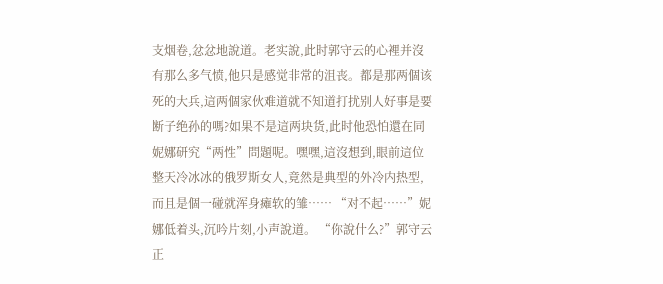支烟卷,忿忿地說道。老实說,此时郭守云的心裡并沒有那么多气愤,他只是感觉非常的沮丧。都是那两個该死的大兵,這两個家伙难道就不知道打扰别人好事是要断子绝孙的嗎?如果不是這两块货,此时他恐怕還在同妮娜研究“两性”問題呢。嘿嘿,這沒想到,眼前這位整天冷冰冰的俄罗斯女人,竟然是典型的外冷内热型,而且是個一碰就浑身瘫软的雏…… “对不起……”妮娜低着头,沉吟片刻,小声說道。 “你說什么?”郭守云正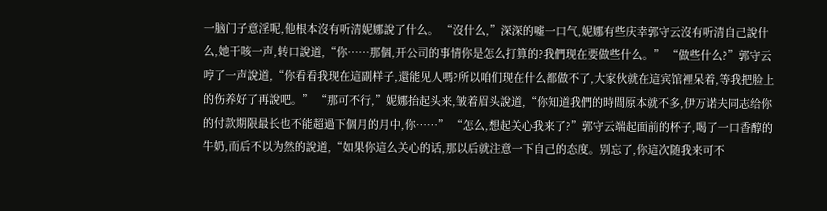一脑门子意淫呢,他根本沒有听清妮娜說了什么。 “沒什么,”深深的嘘一口气,妮娜有些庆幸郭守云沒有听清自己說什么,她干咳一声,转口說道,“你……那個,开公司的事情你是怎么打算的?我們现在要做些什么。” “做些什么?”郭守云哼了一声說道,“你看看我现在這副样子,還能见人嗎?所以咱们现在什么都做不了,大家伙就在這宾馆裡呆着,等我把脸上的伤养好了再說吧。” “那可不行,”妮娜抬起头来,皱着眉头說道,“你知道我們的時間原本就不多,伊万诺夫同志给你的付款期限最长也不能超過下個月的月中,你……” “怎么,想起关心我来了?”郭守云端起面前的杯子,喝了一口香醇的牛奶,而后不以为然的說道,“如果你這么关心的话,那以后就注意一下自己的态度。别忘了,你這次随我来可不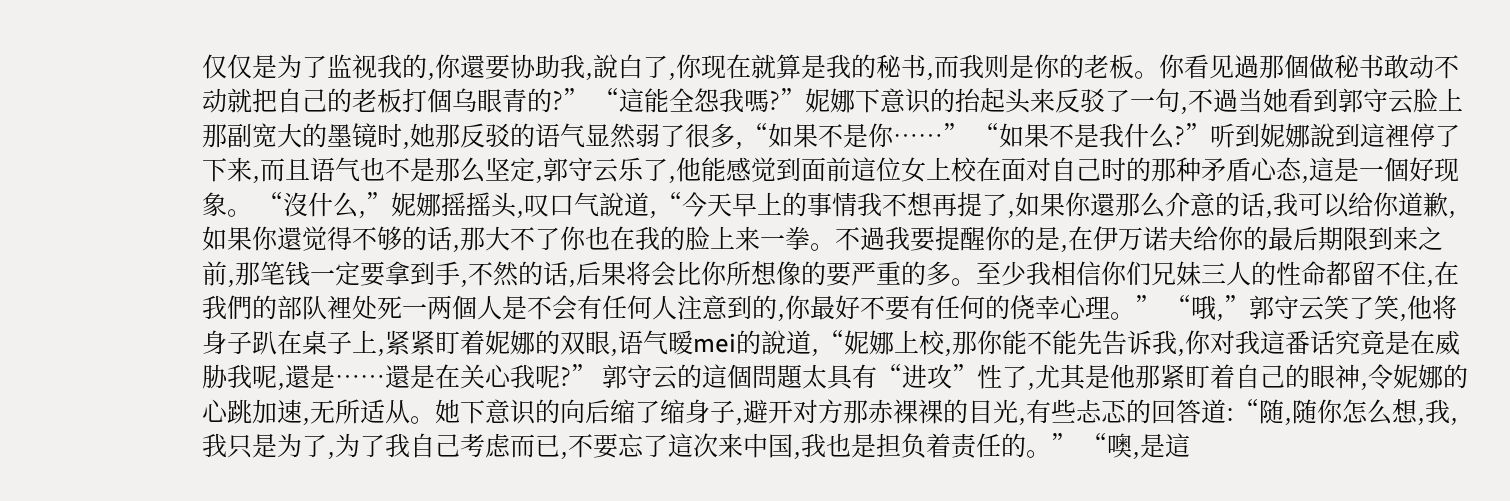仅仅是为了监视我的,你還要协助我,說白了,你现在就算是我的秘书,而我则是你的老板。你看见過那個做秘书敢动不动就把自己的老板打個乌眼青的?” “這能全怨我嗎?”妮娜下意识的抬起头来反驳了一句,不過当她看到郭守云脸上那副宽大的墨镜时,她那反驳的语气显然弱了很多,“如果不是你……” “如果不是我什么?”听到妮娜說到這裡停了下来,而且语气也不是那么坚定,郭守云乐了,他能感觉到面前這位女上校在面对自己时的那种矛盾心态,這是一個好现象。 “沒什么,”妮娜摇摇头,叹口气說道,“今天早上的事情我不想再提了,如果你還那么介意的话,我可以给你道歉,如果你還觉得不够的话,那大不了你也在我的脸上来一拳。不過我要提醒你的是,在伊万诺夫给你的最后期限到来之前,那笔钱一定要拿到手,不然的话,后果将会比你所想像的要严重的多。至少我相信你们兄妹三人的性命都留不住,在我們的部队裡处死一两個人是不会有任何人注意到的,你最好不要有任何的侥幸心理。” “哦,”郭守云笑了笑,他将身子趴在桌子上,紧紧盯着妮娜的双眼,语气暧mei的說道,“妮娜上校,那你能不能先告诉我,你对我這番话究竟是在威胁我呢,還是……還是在关心我呢?” 郭守云的這個問題太具有“进攻”性了,尤其是他那紧盯着自己的眼神,令妮娜的心跳加速,无所适从。她下意识的向后缩了缩身子,避开对方那赤裸裸的目光,有些忐忑的回答道:“随,随你怎么想,我,我只是为了,为了我自己考虑而已,不要忘了這次来中国,我也是担负着责任的。” “噢,是這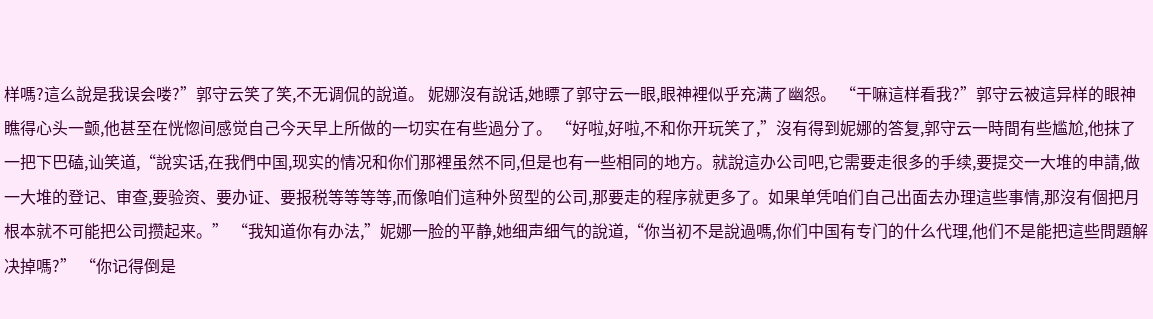样嗎?這么說是我误会喽?”郭守云笑了笑,不无调侃的說道。 妮娜沒有說话,她瞟了郭守云一眼,眼神裡似乎充满了幽怨。 “干嘛這样看我?”郭守云被這异样的眼神瞧得心头一颤,他甚至在恍惚间感觉自己今天早上所做的一切实在有些過分了。 “好啦,好啦,不和你开玩笑了,”沒有得到妮娜的答复,郭守云一時間有些尴尬,他抹了一把下巴磕,讪笑道,“說实话,在我們中国,现实的情况和你们那裡虽然不同,但是也有一些相同的地方。就說這办公司吧,它需要走很多的手续,要提交一大堆的申請,做一大堆的登记、审查,要验资、要办证、要报税等等等等,而像咱们這种外贸型的公司,那要走的程序就更多了。如果单凭咱们自己出面去办理這些事情,那沒有個把月根本就不可能把公司攒起来。” “我知道你有办法,”妮娜一脸的平静,她细声细气的說道,“你当初不是說過嗎,你们中国有专门的什么代理,他们不是能把這些問題解决掉嗎?” “你记得倒是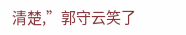清楚,”郭守云笑了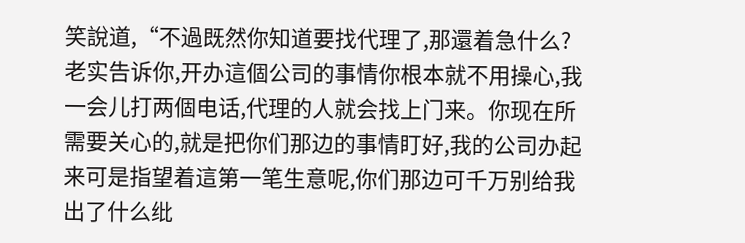笑說道,“不過既然你知道要找代理了,那還着急什么?老实告诉你,开办這個公司的事情你根本就不用操心,我一会儿打两個电话,代理的人就会找上门来。你现在所需要关心的,就是把你们那边的事情盯好,我的公司办起来可是指望着這第一笔生意呢,你们那边可千万别给我出了什么纰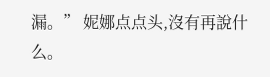漏。” 妮娜点点头,沒有再說什么。